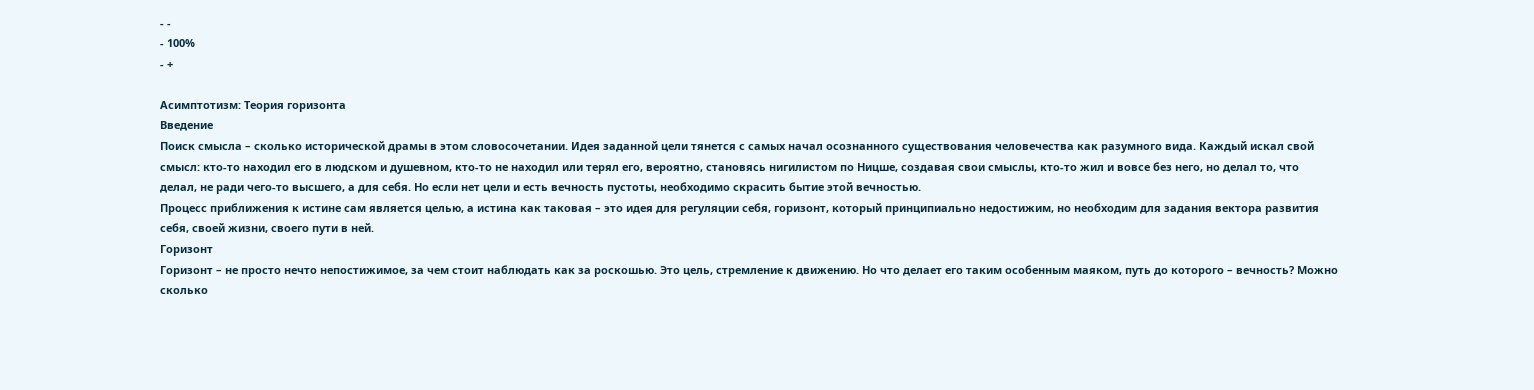- -
- 100%
- +

Асимптотизм: Теория горизонта
Введение
Поиск смысла – сколько исторической драмы в этом словосочетании. Идея заданной цели тянется с самых начал осознанного существования человечества как разумного вида. Каждый искал свой смысл: кто-то находил его в людском и душевном, кто-то не находил или терял его, вероятно, становясь нигилистом по Ницше, создавая свои смыслы, кто-то жил и вовсе без него, но делал то, что делал, не ради чего-то высшего, а для себя. Но если нет цели и есть вечность пустоты, необходимо скрасить бытие этой вечностью.
Процесс приближения к истине сам является целью, а истина как таковая – это идея для регуляции себя, горизонт, который принципиально недостижим, но необходим для задания вектора развития себя, своей жизни, своего пути в ней.
Горизонт
Горизонт – не просто нечто непостижимое, за чем стоит наблюдать как за роскошью. Это цель, стремление к движению. Но что делает его таким особенным маяком, путь до которого – вечность? Можно сколько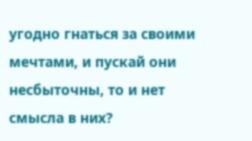угодно гнаться за своими мечтами, и пускай они несбыточны, то и нет смысла в них?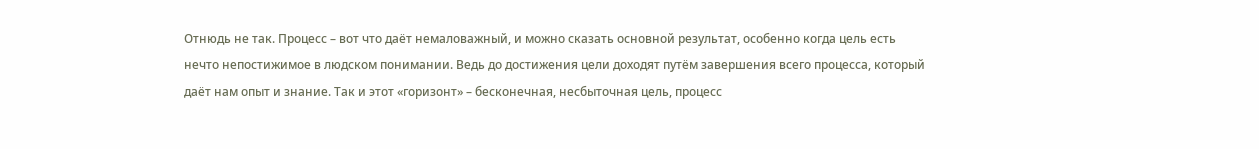Отнюдь не так. Процесс – вот что даёт немаловажный, и можно сказать основной результат, особенно когда цель есть нечто непостижимое в людском понимании. Ведь до достижения цели доходят путём завершения всего процесса, который даёт нам опыт и знание. Так и этот «горизонт» – бесконечная, несбыточная цель, процесс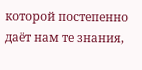которой постепенно даёт нам те знания,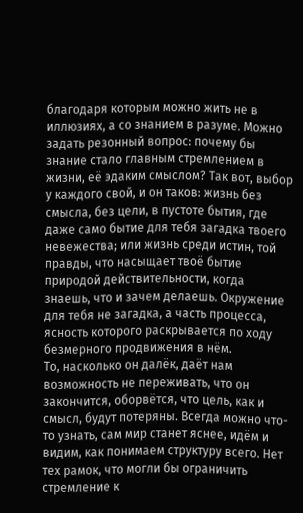благодаря которым можно жить не в иллюзиях, а со знанием в разуме. Можно задать резонный вопрос: почему бы знание стало главным стремлением в жизни, её эдаким смыслом? Так вот, выбор у каждого свой, и он таков: жизнь без смысла, без цели, в пустоте бытия, где даже само бытие для тебя загадка твоего невежества; или жизнь среди истин, той правды, что насыщает твоё бытие природой действительности, когда знаешь, что и зачем делаешь. Окружение для тебя не загадка, а часть процесса, ясность которого раскрывается по ходу безмерного продвижения в нём.
То, насколько он далёк, даёт нам возможность не переживать, что он закончится, оборвётся, что цель, как и смысл, будут потеряны. Всегда можно что-то узнать, сам мир станет яснее, идём и видим, как понимаем структуру всего. Нет тех рамок, что могли бы ограничить стремление к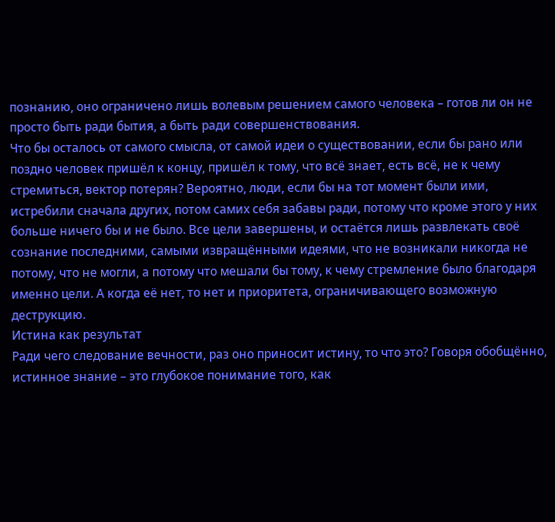познанию, оно ограничено лишь волевым решением самого человека – готов ли он не просто быть ради бытия, а быть ради совершенствования.
Что бы осталось от самого смысла, от самой идеи о существовании, если бы рано или поздно человек пришёл к концу, пришёл к тому, что всё знает, есть всё, не к чему стремиться, вектор потерян? Вероятно, люди, если бы на тот момент были ими, истребили сначала других, потом самих себя забавы ради, потому что кроме этого у них больше ничего бы и не было. Все цели завершены, и остаётся лишь развлекать своё сознание последними, самыми извращёнными идеями, что не возникали никогда не потому, что не могли, а потому что мешали бы тому, к чему стремление было благодаря именно цели. А когда её нет, то нет и приоритета, ограничивающего возможную деструкцию.
Истина как результат
Ради чего следование вечности, раз оно приносит истину, то что это? Говоря обобщённо, истинное знание – это глубокое понимание того, как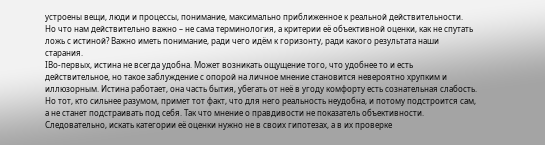устроены вещи, люди и процессы, понимание, максимально приближенное к реальной действительности.
Но что нам действительно важно – не сама терминология, а критерии её объективной оценки, как не спутать ложь с истиной? Важно иметь понимание, ради чего идём к горизонту, ради какого результата наши старания.
IВо-первых, истина не всегда удобна. Может возникать ощущение того, что удобнее то и есть действительное, но такое заблуждение с опорой на личное мнение становится невероятно хрупким и иллюзорным. Истина работает, она часть бытия, убегать от неё в угоду комфорту есть сознательная слабость. Но тот, кто сильнее разумом, примет тот факт, что для него реальность неудобна, и потому подстроится сам, а не станет подстраивать под себя. Так что мнение о правдивости не показатель объективности. Следовательно, искать категории её оценки нужно не в своих гипотезах, а в их проверке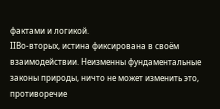фактами и логикой.
IIВо-вторых, истина фиксирована в своём взаимодействии. Неизменны фундаментальные законы природы, ничто не может изменить это, противоречие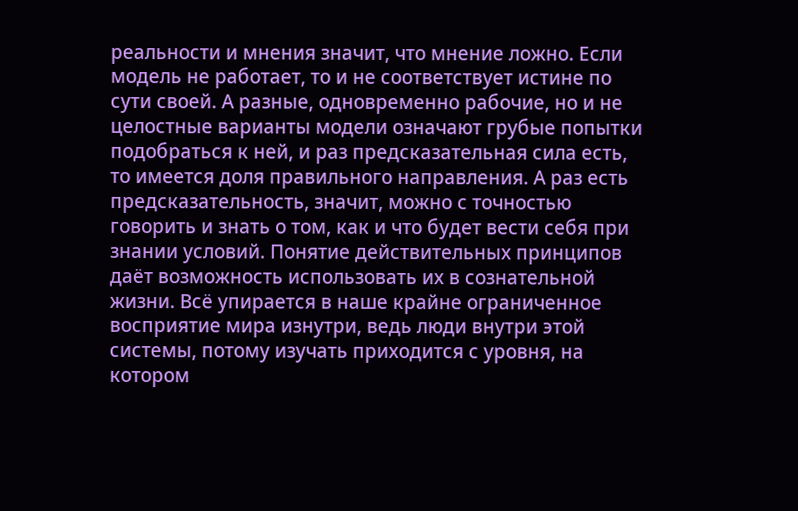реальности и мнения значит, что мнение ложно. Если модель не работает, то и не соответствует истине по сути своей. А разные, одновременно рабочие, но и не целостные варианты модели означают грубые попытки подобраться к ней, и раз предсказательная сила есть, то имеется доля правильного направления. А раз есть предсказательность, значит, можно с точностью говорить и знать о том, как и что будет вести себя при знании условий. Понятие действительных принципов даёт возможность использовать их в сознательной жизни. Всё упирается в наше крайне ограниченное восприятие мира изнутри, ведь люди внутри этой системы, потому изучать приходится с уровня, на котором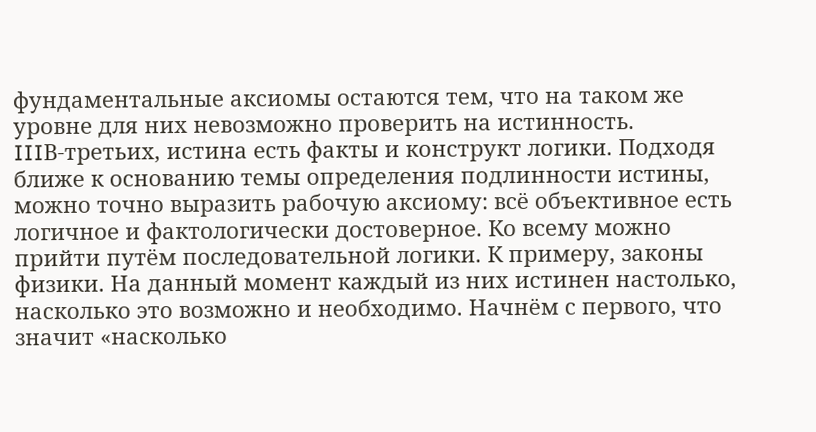фундаментальные аксиомы остаются тем, что на таком же уровне для них невозможно проверить на истинность.
IIIВ-третьих, истина есть факты и конструкт логики. Подходя ближе к основанию темы определения подлинности истины, можно точно выразить рабочую аксиому: всё объективное есть логичное и фактологически достоверное. Ко всему можно прийти путём последовательной логики. К примеру, законы физики. На данный момент каждый из них истинен настолько, насколько это возможно и необходимо. Начнём с первого, что значит «насколько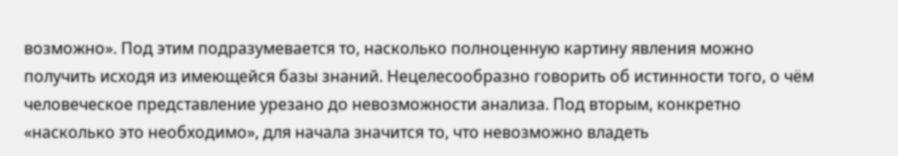возможно». Под этим подразумевается то, насколько полноценную картину явления можно получить исходя из имеющейся базы знаний. Нецелесообразно говорить об истинности того, о чём человеческое представление урезано до невозможности анализа. Под вторым, конкретно «насколько это необходимо», для начала значится то, что невозможно владеть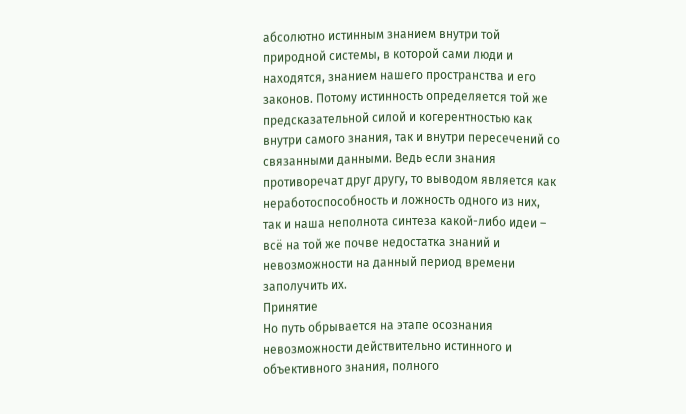абсолютно истинным знанием внутри той природной системы, в которой сами люди и находятся, знанием нашего пространства и его законов. Потому истинность определяется той же предсказательной силой и когерентностью как внутри самого знания, так и внутри пересечений со связанными данными. Ведь если знания противоречат друг другу, то выводом является как неработоспособность и ложность одного из них, так и наша неполнота синтеза какой-либо идеи – всё на той же почве недостатка знаний и невозможности на данный период времени заполучить их.
Принятие
Но путь обрывается на этапе осознания невозможности действительно истинного и объективного знания, полного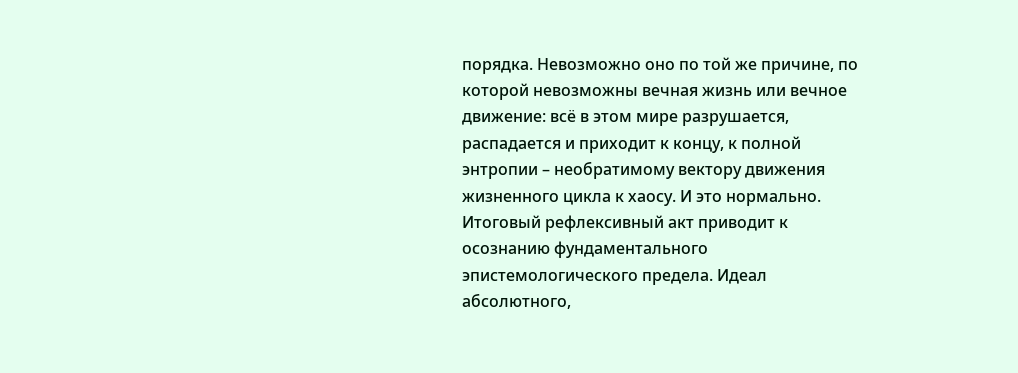порядка. Невозможно оно по той же причине, по которой невозможны вечная жизнь или вечное движение: всё в этом мире разрушается, распадается и приходит к концу, к полной энтропии – необратимому вектору движения жизненного цикла к хаосу. И это нормально.
Итоговый рефлексивный акт приводит к осознанию фундаментального эпистемологического предела. Идеал абсолютного,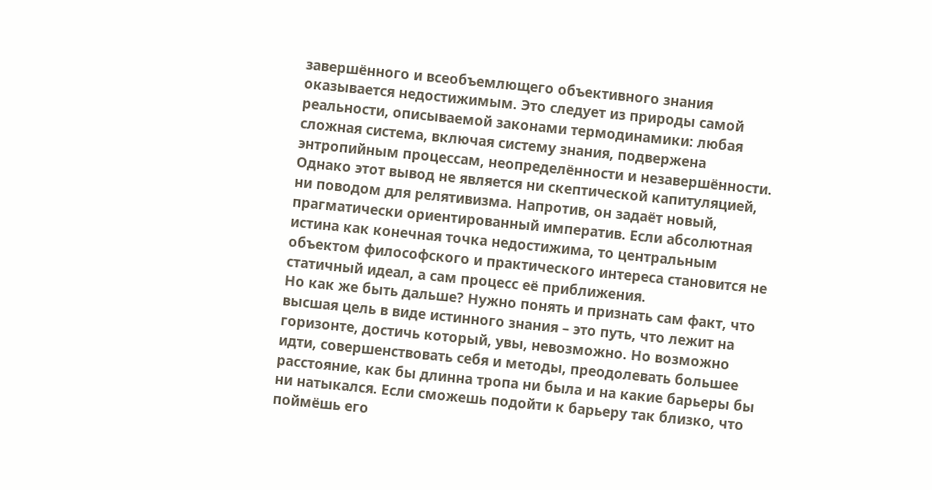завершённого и всеобъемлющего объективного знания оказывается недостижимым. Это следует из природы самой реальности, описываемой законами термодинамики: любая сложная система, включая систему знания, подвержена энтропийным процессам, неопределённости и незавершённости. Однако этот вывод не является ни скептической капитуляцией, ни поводом для релятивизма. Напротив, он задаёт новый, прагматически ориентированный императив. Если абсолютная истина как конечная точка недостижима, то центральным объектом философского и практического интереса становится не статичный идеал, а сам процесс её приближения.
Но как же быть дальше? Нужно понять и признать сам факт, что высшая цель в виде истинного знания – это путь, что лежит на горизонте, достичь который, увы, невозможно. Но возможно идти, совершенствовать себя и методы, преодолевать большее расстояние, как бы длинна тропа ни была и на какие барьеры бы ни натыкался. Если сможешь подойти к барьеру так близко, что поймёшь его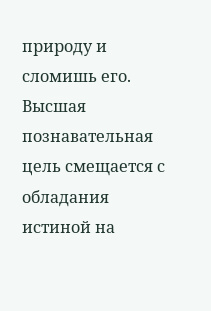природу и сломишь его. Высшая познавательная цель смещается с обладания истиной на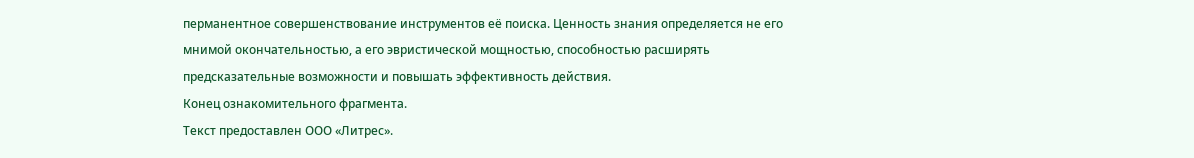перманентное совершенствование инструментов её поиска. Ценность знания определяется не его мнимой окончательностью, а его эвристической мощностью, способностью расширять предсказательные возможности и повышать эффективность действия.
Конец ознакомительного фрагмента.
Текст предоставлен ООО «Литрес».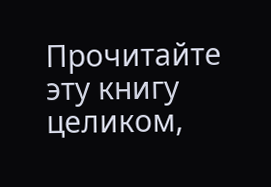Прочитайте эту книгу целиком,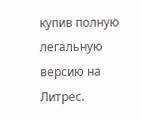купив полную легальную версию на Литрес.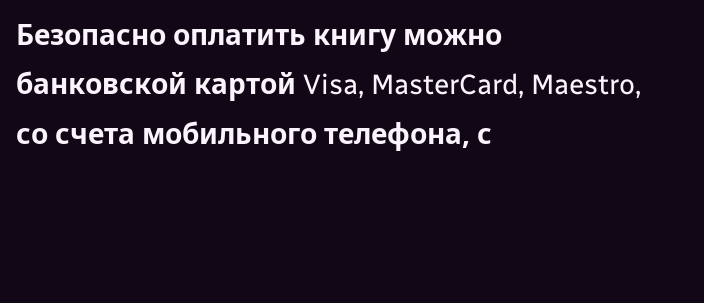Безопасно оплатить книгу можно банковской картой Visa, MasterCard, Maestro, со счета мобильного телефона, с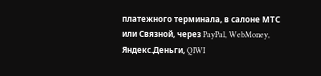платежного терминала, в салоне МТС или Связной, через PayPal, WebMoney, Яндекс.Деньги, QIWI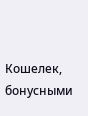Кошелек, бонусными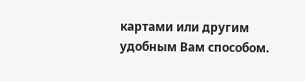картами или другим удобным Вам способом.